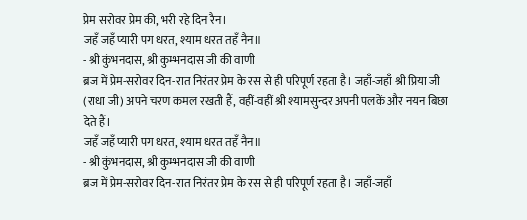प्रेम सरोवर प्रेम की, भरी रहे दिन रैन।
जहँ जहँ प्यारी पग धरत, श्याम धरत तहँ नैन॥
- श्री कुंभनदास, श्री कुम्भनदास जी की वाणी
ब्रज में प्रेम-सरोवर दिन-रात निरंतर प्रेम के रस से ही परिपूर्ण रहता है। जहाँ-जहाँ श्री प्रिया जी (राधा जी) अपने चरण कमल रखती हैं, वहीं-वहीं श्री श्यामसुन्दर अपनी पलकें और नयन बिछा देते हैं।
जहँ जहँ प्यारी पग धरत, श्याम धरत तहँ नैन॥
- श्री कुंभनदास, श्री कुम्भनदास जी की वाणी
ब्रज में प्रेम-सरोवर दिन-रात निरंतर प्रेम के रस से ही परिपूर्ण रहता है। जहाँ-जहाँ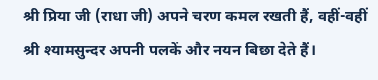श्री प्रिया जी (राधा जी) अपने चरण कमल रखती हैं, वहीं-वहीं श्री श्यामसुन्दर अपनी पलकें और नयन बिछा देते हैं।